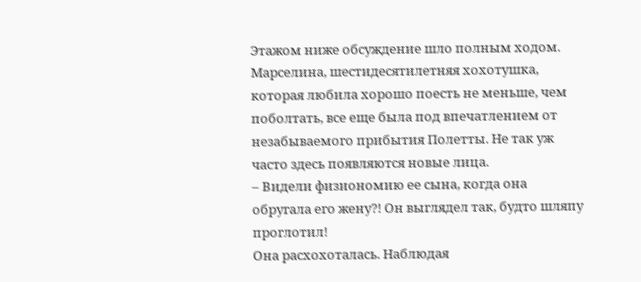Этажом ниже обсуждение шло полным ходом.
Марселина, шестидесятилетняя хохотушка, которая любила хорошо поесть не меньше, чем поболтать, все еще была под впечатлением от незабываемого прибытия Полетты. Не так уж часто здесь появляются новые лица.
– Видели физиономию ее сына, когда она обругала его жену?! Он выглядел так, будто шляпу проглотил!
Она расхохоталась. Наблюдая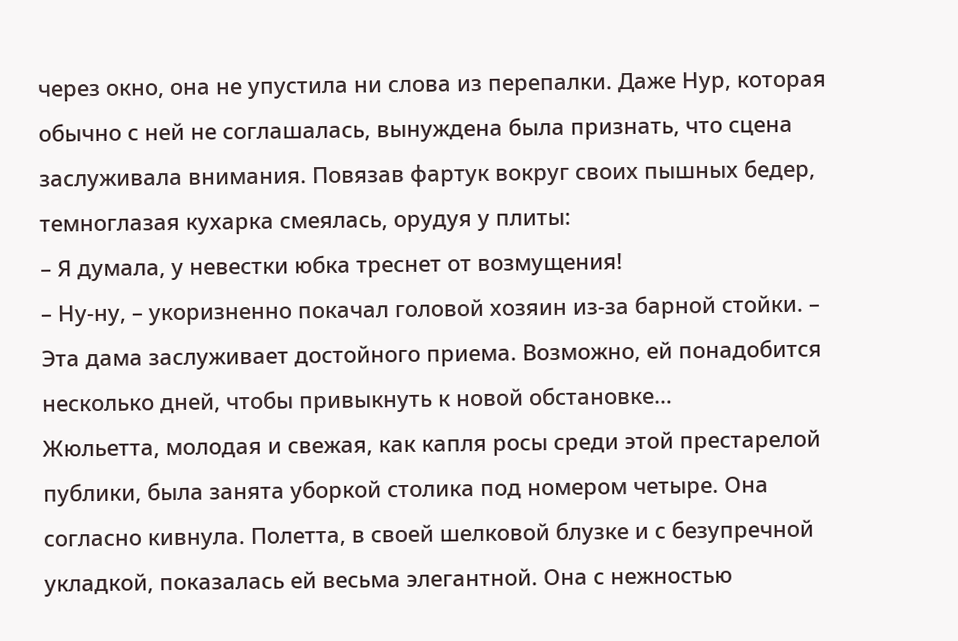через окно, она не упустила ни слова из перепалки. Даже Нур, которая обычно с ней не соглашалась, вынуждена была признать, что сцена заслуживала внимания. Повязав фартук вокруг своих пышных бедер, темноглазая кухарка смеялась, орудуя у плиты:
– Я думала, у невестки юбка треснет от возмущения!
– Ну-ну, – укоризненно покачал головой хозяин из-за барной стойки. – Эта дама заслуживает достойного приема. Возможно, ей понадобится несколько дней, чтобы привыкнуть к новой обстановке…
Жюльетта, молодая и свежая, как капля росы среди этой престарелой публики, была занята уборкой столика под номером четыре. Она согласно кивнула. Полетта, в своей шелковой блузке и с безупречной укладкой, показалась ей весьма элегантной. Она с нежностью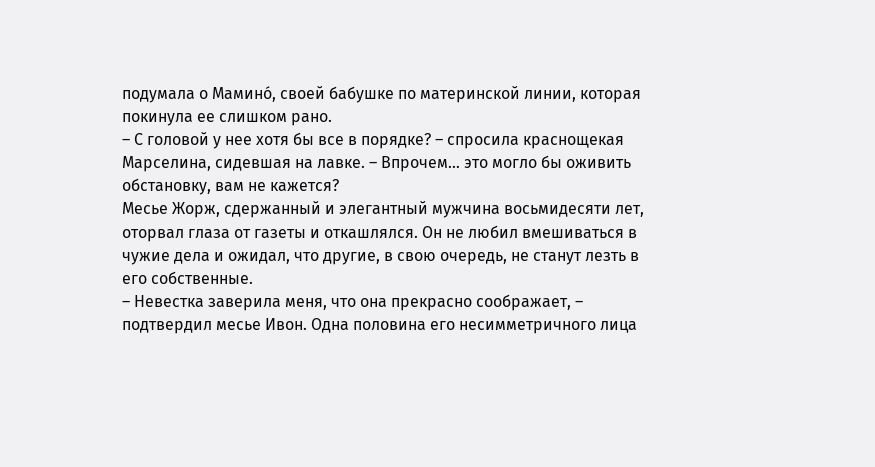подумала о Маминó, своей бабушке по материнской линии, которая покинула ее слишком рано.
– С головой у нее хотя бы все в порядке? – спросила краснощекая Марселина, сидевшая на лавке. – Впрочем… это могло бы оживить обстановку, вам не кажется?
Месье Жорж, сдержанный и элегантный мужчина восьмидесяти лет, оторвал глаза от газеты и откашлялся. Он не любил вмешиваться в чужие дела и ожидал, что другие, в свою очередь, не станут лезть в его собственные.
– Невестка заверила меня, что она прекрасно соображает, – подтвердил месье Ивон. Одна половина его несимметричного лица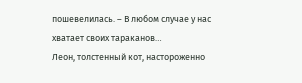пошевелилась. – В любом случае у нас хватает своих тараканов…
Леон, толстенный кот, настороженно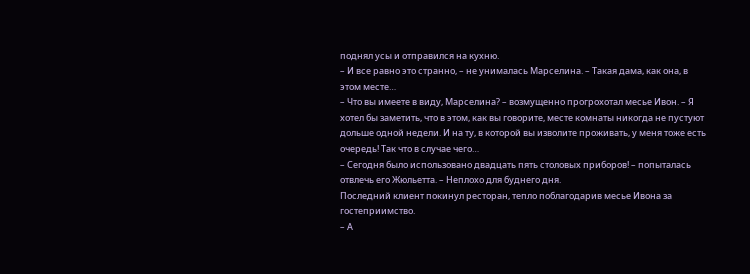поднял усы и отправился на кухню.
– И все равно это странно, – не унималась Марселина. – Такая дама, как она, в этом месте…
– Что вы имеете в виду, Марселина? – возмущенно прогрохотал месье Ивон. – Я хотел бы заметить, что в этом, как вы говорите, месте комнаты никогда не пустуют дольше одной недели. И на ту, в которой вы изволите проживать, у меня тоже есть очередь! Так что в случае чего…
– Сегодня было использовано двадцать пять столовых приборов! – попыталась отвлечь его Жюльетта. – Неплохо для буднего дня.
Последний клиент покинул ресторан, тепло поблагодарив месье Ивона за гостеприимство.
– А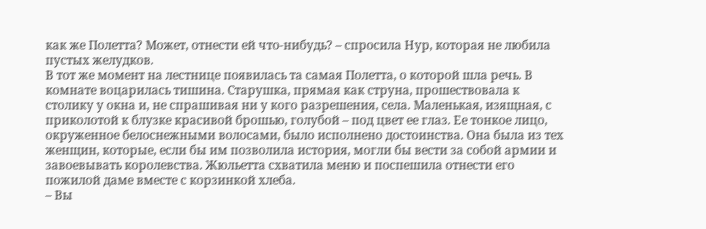как же Полетта? Может, отнести ей что-нибудь? – спросила Нур, которая не любила пустых желудков.
В тот же момент на лестнице появилась та самая Полетта, о которой шла речь. В комнате воцарилась тишина. Старушка, прямая как струна, прошествовала к столику у окна и, не спрашивая ни у кого разрешения, села. Маленькая, изящная, с приколотой к блузке красивой брошью, голубой – под цвет ее глаз. Ее тонкое лицо, окруженное белоснежными волосами, было исполнено достоинства. Она была из тех женщин, которые, если бы им позволила история, могли бы вести за собой армии и завоевывать королевства. Жюльетта схватила меню и поспешила отнести его пожилой даме вместе с корзинкой хлеба.
– Вы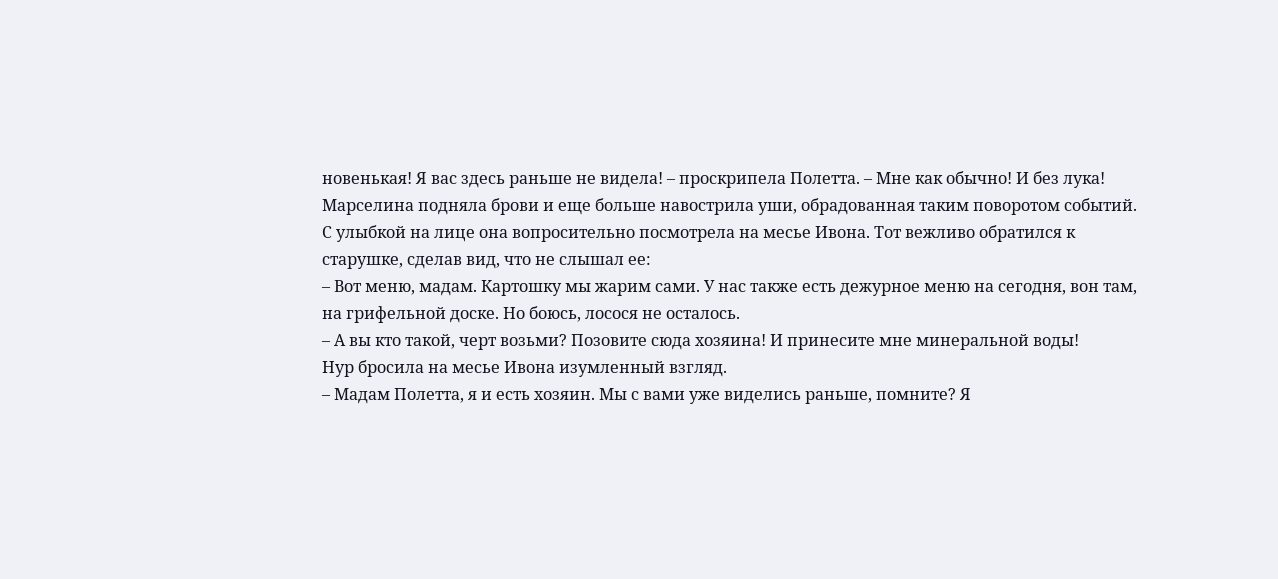новенькая! Я вас здесь раньше не видела! – проскрипела Полетта. – Мне как обычно! И без лука!
Марселина подняла брови и еще больше навострила уши, обрадованная таким поворотом событий. С улыбкой на лице она вопросительно посмотрела на месье Ивона. Тот вежливо обратился к старушке, сделав вид, что не слышал ее:
– Вот меню, мадам. Картошку мы жарим сами. У нас также есть дежурное меню на сегодня, вон там, на грифельной доске. Но боюсь, лосося не осталось.
– А вы кто такой, черт возьми? Позовите сюда хозяина! И принесите мне минеральной воды!
Нур бросила на месье Ивона изумленный взгляд.
– Мадам Полетта, я и есть хозяин. Мы с вами уже виделись раньше, помните? Я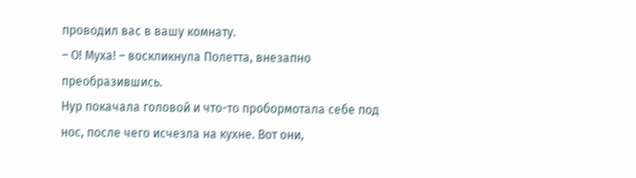проводил вас в вашу комнату.
– О! Муха! – воскликнула Полетта, внезапно преобразившись.
Нур покачала головой и что-то пробормотала себе под нос, после чего исчезла на кухне. Вот они,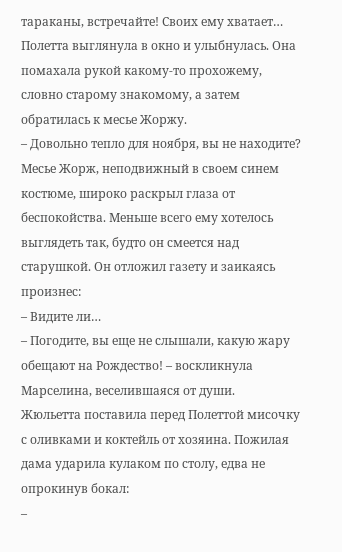тараканы, встречайте! Своих ему хватает…
Полетта выглянула в окно и улыбнулась. Она помахала рукой какому-то прохожему, словно старому знакомому, а затем обратилась к месье Жоржу.
– Довольно тепло для ноября, вы не находите?
Месье Жорж, неподвижный в своем синем костюме, широко раскрыл глаза от беспокойства. Меньше всего ему хотелось выглядеть так, будто он смеется над старушкой. Он отложил газету и заикаясь произнес:
– Видите ли…
– Погодите, вы еще не слышали, какую жару обещают на Рождество! – воскликнула Марселина, веселившаяся от души.
Жюльетта поставила перед Полеттой мисочку с оливками и коктейль от хозяина. Пожилая дама ударила кулаком по столу, едва не опрокинув бокал:
–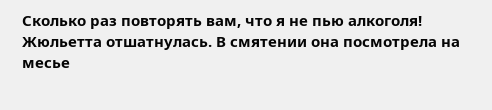Сколько раз повторять вам, что я не пью алкоголя!
Жюльетта отшатнулась. В смятении она посмотрела на месье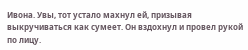Ивона. Увы, тот устало махнул ей, призывая выкручиваться как сумеет. Он вздохнул и провел рукой по лицу.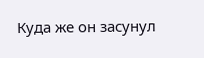Куда же он засунул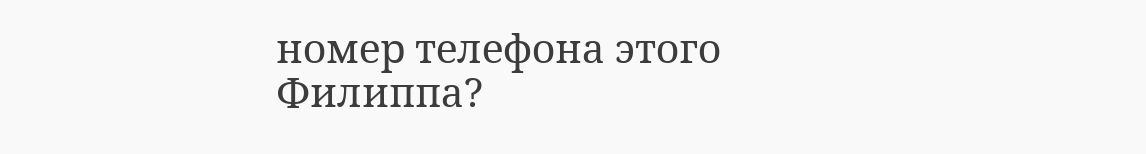номер телефона этого Филиппа?